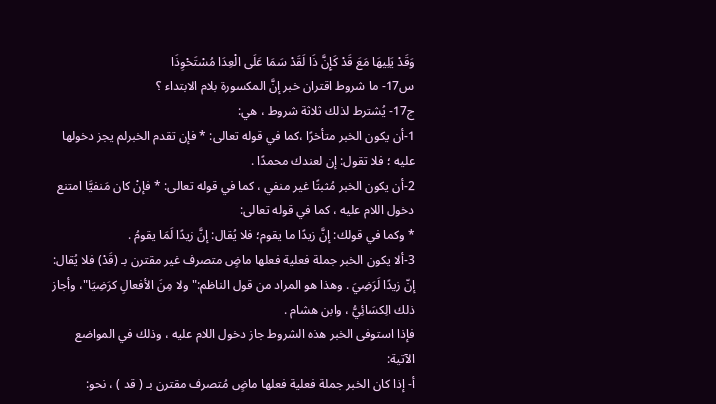وَقَدْ يَلِيهَا مَعَ قَدْ كَإِنَّ ذَا لَقَدْ سَمَا عَلَى الْعِدَا مُسْتَحْوِذَا
س17- ما شروط اقتران خبر إنَّ المكسورة بلام الابتداء ؟
ج17- يُشترط لذلك ثلاثة شروط ، هي:
1-أن يكون الخبر متأخرًا ،كما في قوله تعالى: * فإن تقدم الخبرلم يجز دخولها عليه ؛ فلا تقول: إن لعندك محمدًا .
2-أن يكون الخبر مُثبتًا غير منفي ، كما في قوله تعالى: * فإنْ كان مَنفيَّا امتنع دخول اللام عليه ، كما في قوله تعالى:
* وكما في قولك: إنَّ زيدًا ما يقوم؛ فلا يُقال: إنَّ زيدًا لَمَا يقومُ .
3-ألا يكون الخبر جملة فعلية فعلها ماضٍ متصرف غير مقترن بـ (قَدْ) فلا يُقال: إنّ زيدًا لَرَضِيَ . وهذا هو المراد من قول الناظم:"ولا مِنَ الأفعالِ كرَضِيَا"، وأجاز ذلك الِكسَائِيُّ ، وابن هشام .
فإذا استوفى الخبر هذه الشروط جاز دخول اللام عليه ، وذلك في المواضع الآتية:
أ- إذا كان الخبر جملة فعلية فعلها ماضٍ مُتصرف مقترن بـ ( قد ) ، نحو: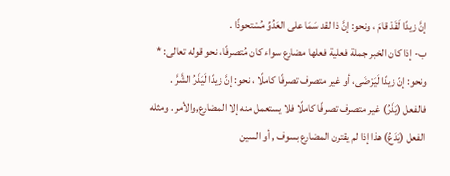إنَّ زيدًا لَقَدْ قامَ ، ونحو: إنَّ ذا لقد سَمَا على العَدُوِّ مُسْتحوذًا .
ب- إذا كان الخبر جملة فعلية فعلها مضارع سواء كان مُتصرفًا، نحو قوله تعالى: * ونحو: إنّ زيدًا لَيَرْضَى، أو غير متصرف تصرفًا كاملًا ، نحو: إنَّ زيدًا لَيَذَرُ الشَّرَّ . فالفعل (يَذَرُ) غير متصرف تصرفًا كاملًا فلا يستعمل منه إلا المضارع,والأمر . ومثله الفعل (يَدَعُ) هذا إذا لم يقترن المضارع بسوف , أو السين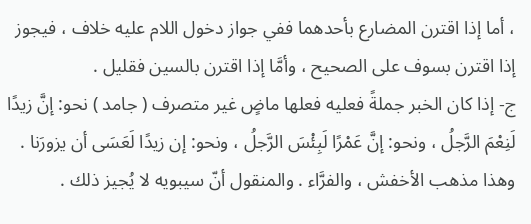، أما إذا اقترن المضارع بأحدهما ففي جواز دخول اللام عليه خلاف ، فيجوز إذا اقترن بسوف على الصحيح ، وأمَّا إذا اقترن بالسين فقليل .
ج- إذا كان الخبر جملةً فعليه فعلها ماضٍ غير متصرف ( جامد ) نحو: إنَّ زيدًا لَنِعْمَ الرَّجلُ ، ونحو: إنَّ عَمْرًا لَبِئْسَ الرَّجلُ ، ونحو: إن زيدًا لَعَسَى أن يزورَنا . وهذا مذهب الأخفش ، والفرَّاء . والمنقول أنّ سيبويه لا يُجيز ذلك .